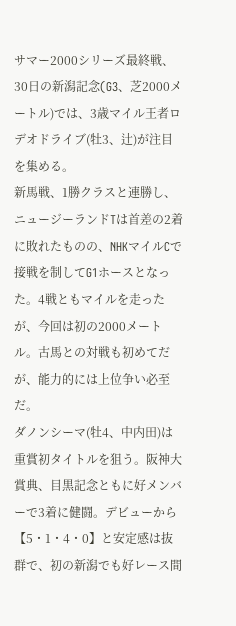サマー2000シリーズ最終戦、30日の新潟記念(G3、芝2000メートル)では、3歳マイル王者ロデオドライブ(牡3、辻)が注目を集める。
新馬戦、1勝クラスと連勝し、ニュージーランドTは首差の2着に敗れたものの、NHKマイルCで接戦を制してG1ホースとなった。4戦ともマイルを走ったが、今回は初の2000メートル。古馬との対戦も初めてだが、能力的には上位争い必至だ。
ダノンシーマ(牡4、中内田)は重賞初タイトルを狙う。阪神大賞典、目黒記念ともに好メンバーで3着に健闘。デビューから【5・1・4・0】と安定感は抜群で、初の新潟でも好レース間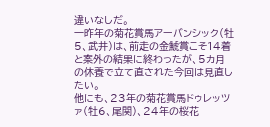違いなしだ。
一昨年の菊花賞馬アーバンシック(牡5、武井)は、前走の金鯱賞こそ14着と案外の結果に終わったが、5カ月の休養で立て直された今回は見直したい。
他にも、23年の菊花賞馬ドゥレッツァ(牡6、尾関)、24年の桜花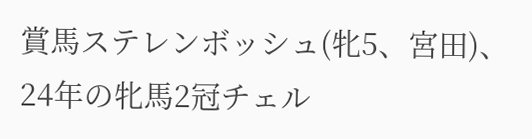賞馬ステレンボッシュ(牝5、宮田)、24年の牝馬2冠チェル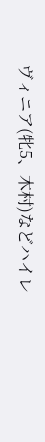ヴィニア(牝5、木村)などハイレ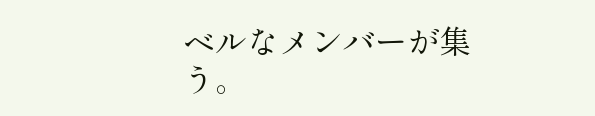ベルなメンバーが集う。